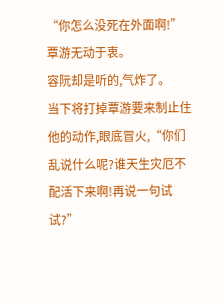“你怎么没死在外面啊!”
覃游无动于衷。
容阮却是听的,气炸了。
当下将打掉覃游要来制止住他的动作,眼底冒火,“你们乱说什么呢?谁天生灾厄不配活下来啊!再说一句试试?”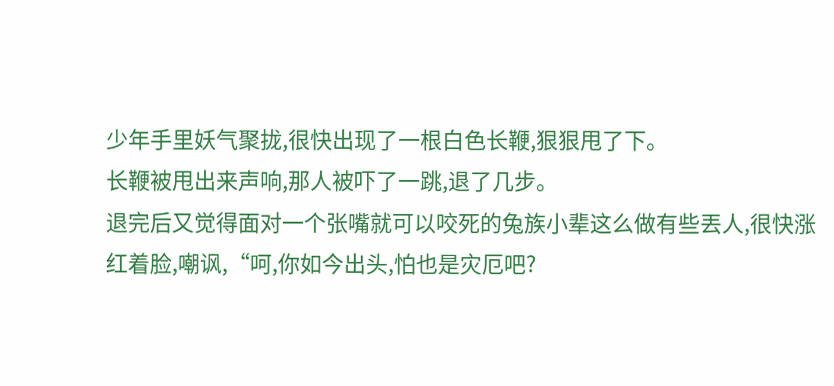少年手里妖气聚拢,很快出现了一根白色长鞭,狠狠甩了下。
长鞭被甩出来声响,那人被吓了一跳,退了几步。
退完后又觉得面对一个张嘴就可以咬死的兔族小辈这么做有些丟人,很快涨红着脸,嘲讽,“呵,你如今出头,怕也是灾厄吧?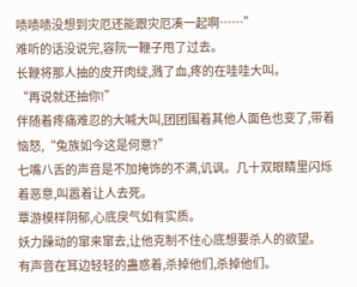啧啧啧没想到灾厄还能跟灾厄凑一起啊……”
难听的话没说完,容阮一鞭子甩了过去。
长鞭将那人抽的皮开肉绽,溅了血,疼的在哇哇大叫。
“再说就还抽你!”
伴随着疼痛难忍的大喊大叫,团团围着其他人面色也变了,带着恼怒,“兔族如今这是何意?”
七嘴八舌的声音是不加掩饰的不满,讥讽。几十双眼睛里闪烁着恶意,叫嚣着让人去死。
覃游模样阴郁,心底戾气如有实质。
妖力躁动的窜来窜去,让他克制不住心底想要杀人的欲望。
有声音在耳边轻轻的蛊惑着,杀掉他们,杀掉他们。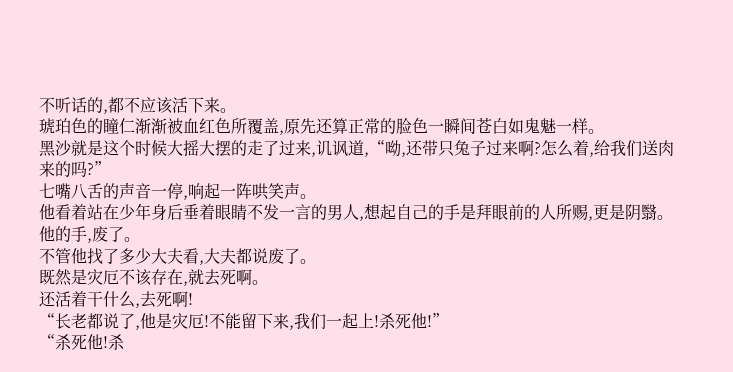不听话的,都不应该活下来。
琥珀色的瞳仁渐渐被血红色所覆盖,原先还算正常的脸色一瞬间苍白如鬼魅一样。
黑沙就是这个时候大摇大摆的走了过来,讥讽道,“呦,还带只兔子过来啊?怎么着,给我们送肉来的吗?”
七嘴八舌的声音一停,响起一阵哄笑声。
他看着站在少年身后垂着眼睛不发一言的男人,想起自己的手是拜眼前的人所赐,更是阴翳。
他的手,废了。
不管他找了多少大夫看,大夫都说废了。
既然是灾厄不该存在,就去死啊。
还活着干什么,去死啊!
“长老都说了,他是灾厄!不能留下来,我们一起上!杀死他!”
“杀死他!杀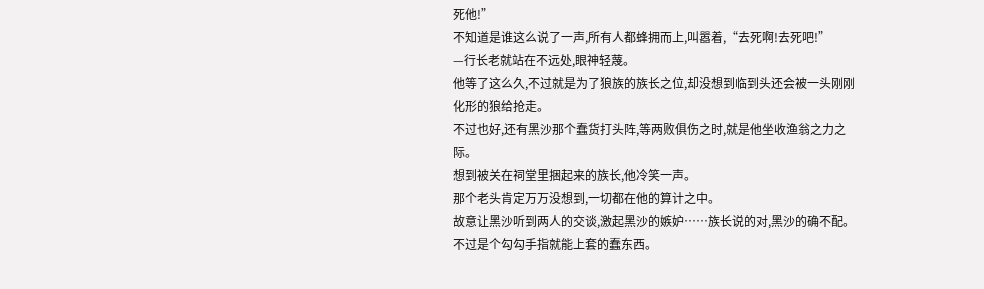死他!”
不知道是谁这么说了一声,所有人都蜂拥而上,叫嚣着,“去死啊!去死吧!”
—行长老就站在不远处,眼神轻蔑。
他等了这么久,不过就是为了狼族的族长之位,却没想到临到头还会被一头刚刚化形的狼给抢走。
不过也好,还有黑沙那个蠢货打头阵,等两败俱伤之时,就是他坐收渔翁之力之际。
想到被关在祠堂里捆起来的族长,他冷笑一声。
那个老头肯定万万没想到,一切都在他的算计之中。
故意让黑沙听到两人的交谈,激起黑沙的嫉妒……族长说的对,黑沙的确不配。不过是个勾勾手指就能上套的蠢东西。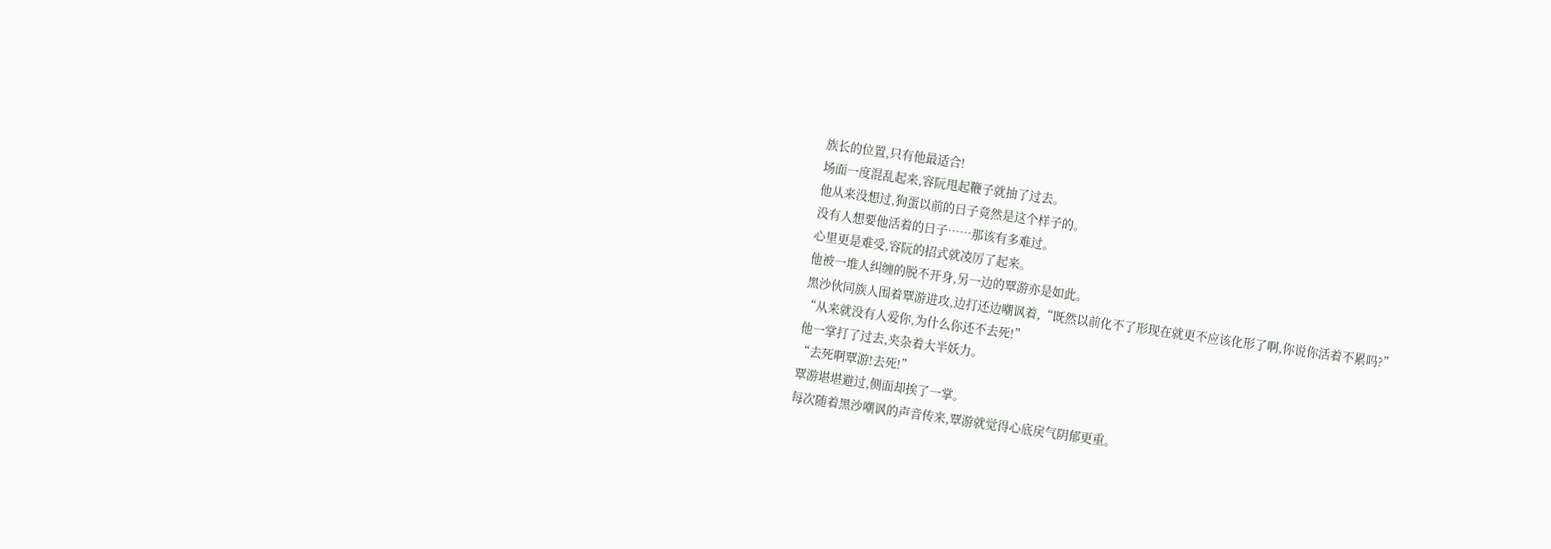族长的位置,只有他最适合!
场面一度混乱起来,容阮甩起鞭子就抽了过去。
他从来没想过,狗蛋以前的日子竟然是这个样子的。
没有人想要他活着的日子……那该有多难过。
心里更是难受,容阮的招式就凌厉了起来。
他被一堆人纠缠的脱不开身,另一边的覃游亦是如此。
黑沙伙同族人围着覃游进攻,边打还边嘲讽着,“既然以前化不了形现在就更不应该化形了啊,你说你活着不累吗?”
“从来就没有人爱你,为什么你还不去死!”
他一掌打了过去,夹杂着大半妖力。
“去死啊覃游!去死!”
覃游堪堪避过,侧面却挨了一掌。
每次随着黑沙嘲讽的声音传来,覃游就觉得心底戾气阴郁更重。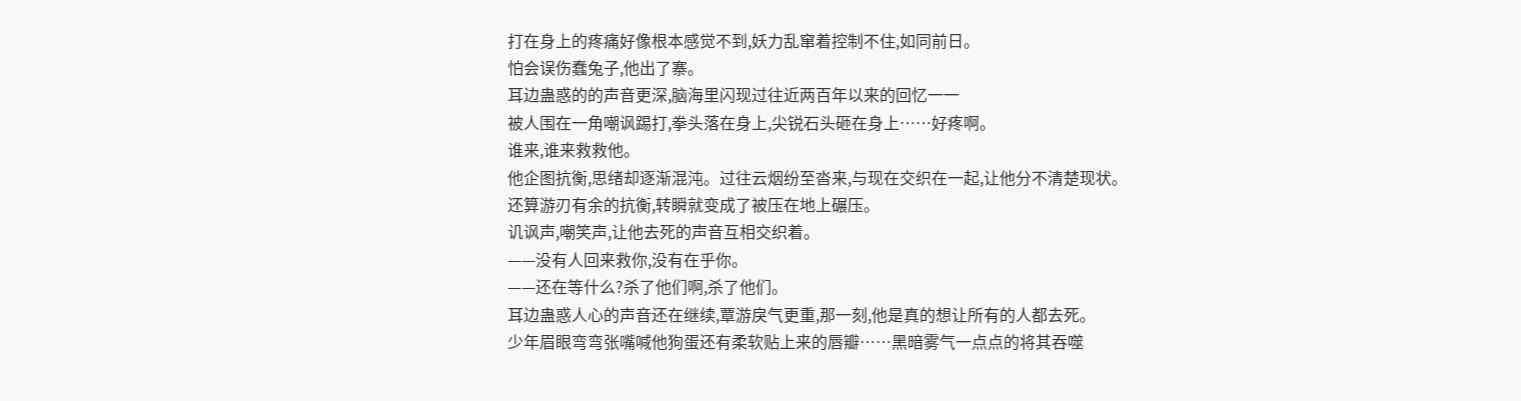打在身上的疼痛好像根本感觉不到,妖力乱窜着控制不住,如同前日。
怕会误伤蠢兔子,他出了寨。
耳边蛊惑的的声音更深,脑海里闪现过往近两百年以来的回忆一一
被人围在一角嘲讽踢打,拳头落在身上,尖锐石头砸在身上……好疼啊。
谁来,谁来救救他。
他企图抗衡,思绪却逐渐混沌。过往云烟纷至沓来,与现在交织在一起,让他分不清楚现状。
还算游刃有余的抗衡,转瞬就变成了被压在地上碾压。
讥讽声,嘲笑声,让他去死的声音互相交织着。
——没有人回来救你,没有在乎你。
——还在等什么?杀了他们啊,杀了他们。
耳边蛊惑人心的声音还在继续,覃游戾气更重,那一刻,他是真的想让所有的人都去死。
少年眉眼弯弯张嘴喊他狗蛋还有柔软贴上来的唇瓣……黑暗雾气一点点的将其吞噬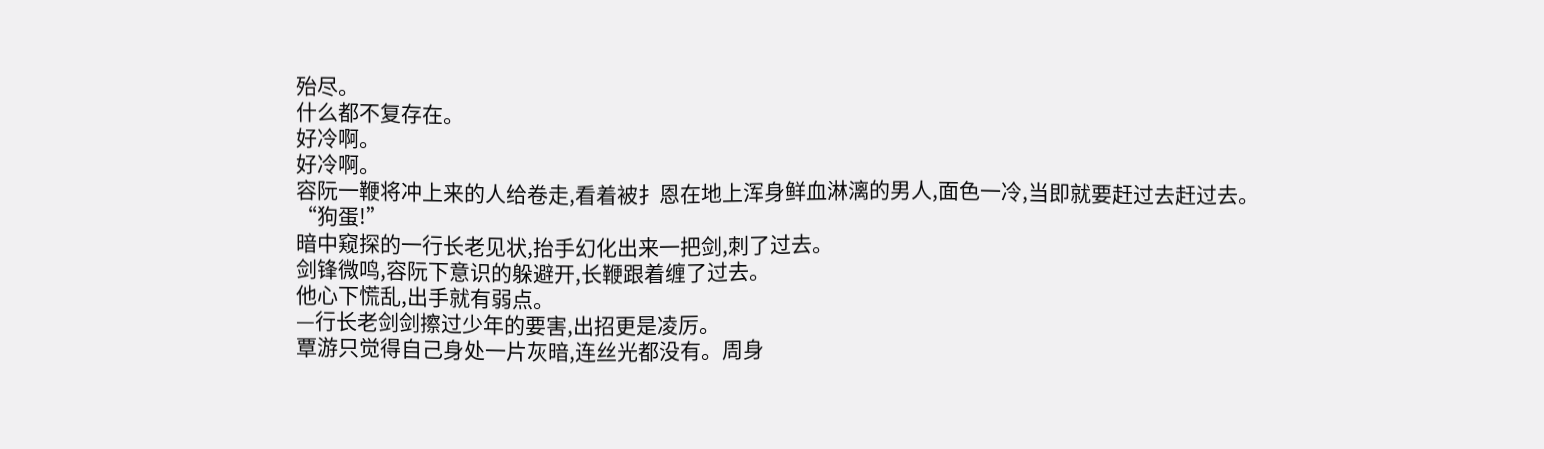殆尽。
什么都不复存在。
好冷啊。
好冷啊。
容阮一鞭将冲上来的人给卷走,看着被扌恩在地上浑身鲜血淋漓的男人,面色一冷,当即就要赶过去赶过去。
“狗蛋!”
暗中窥探的一行长老见状,抬手幻化出来一把剑,刺了过去。
剑锋微鸣,容阮下意识的躲避开,长鞭跟着缠了过去。
他心下慌乱,出手就有弱点。
—行长老剑剑擦过少年的要害,出招更是凌厉。
覃游只觉得自己身处一片灰暗,连丝光都没有。周身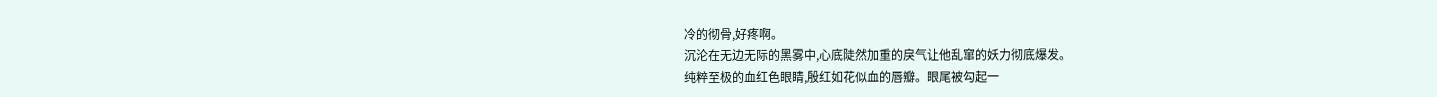冷的彻骨,好疼啊。
沉沦在无边无际的黑雾中,心底陡然加重的戾气让他乱窜的妖力彻底爆发。
纯粹至极的血红色眼睛,殷红如花似血的唇瓣。眼尾被勾起一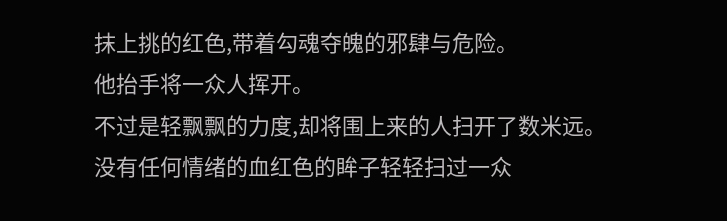抹上挑的红色,带着勾魂夺魄的邪肆与危险。
他抬手将一众人挥开。
不过是轻飘飘的力度,却将围上来的人扫开了数米远。
没有任何情绪的血红色的眸子轻轻扫过一众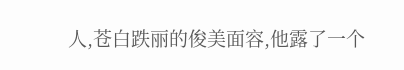人,苍白跌丽的俊美面容,他露了一个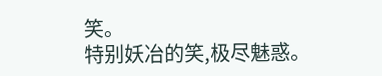笑。
特别妖冶的笑,极尽魅惑。